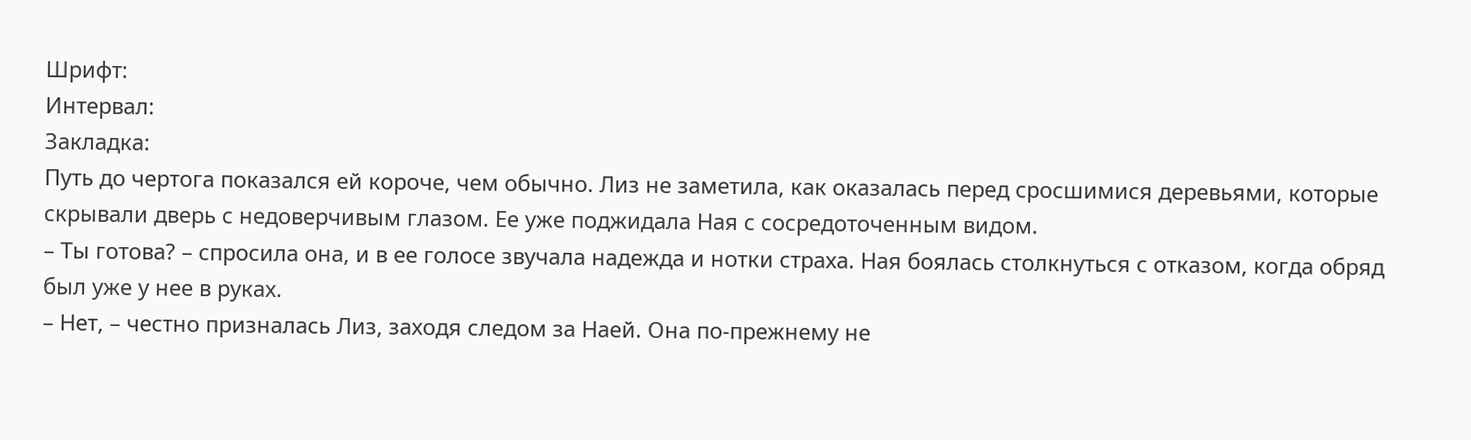Шрифт:
Интервал:
Закладка:
Путь до чертога показался ей короче, чем обычно. Лиз не заметила, как оказалась перед сросшимися деревьями, которые скрывали дверь с недоверчивым глазом. Ее уже поджидала Ная с сосредоточенным видом.
– Ты готова? – спросила она, и в ее голосе звучала надежда и нотки страха. Ная боялась столкнуться с отказом, когда обряд был уже у нее в руках.
– Нет, – честно призналась Лиз, заходя следом за Наей. Она по-прежнему не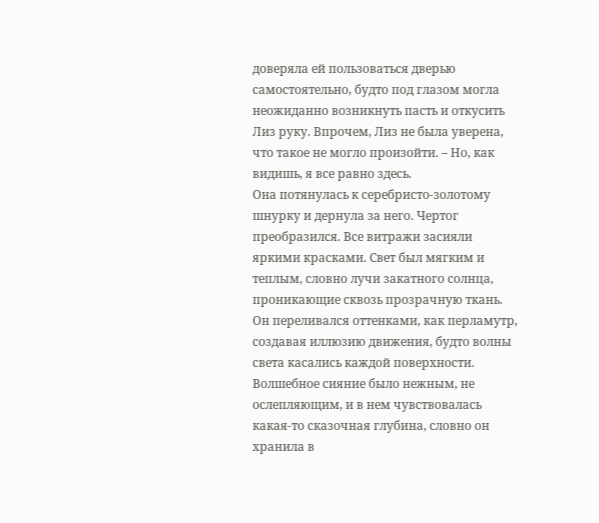доверяла ей пользоваться дверью самостоятельно, будто под глазом могла неожиданно возникнуть пасть и откусить Лиз руку. Впрочем, Лиз не была уверена, что такое не могло произойти. – Но, как видишь, я все равно здесь.
Она потянулась к серебристо-золотому шнурку и дернула за него. Чертог преобразился. Все витражи засияли яркими красками. Свет был мягким и теплым, словно лучи закатного солнца, проникающие сквозь прозрачную ткань. Он переливался оттенками, как перламутр, создавая иллюзию движения, будто волны света касались каждой поверхности. Волшебное сияние было нежным, не ослепляющим, и в нем чувствовалась какая-то сказочная глубина, словно он хранила в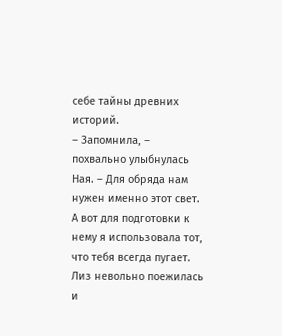себе тайны древних историй.
– Запомнила, – похвально улыбнулась Ная. – Для обряда нам нужен именно этот свет. А вот для подготовки к нему я использовала тот, что тебя всегда пугает.
Лиз невольно поежилась и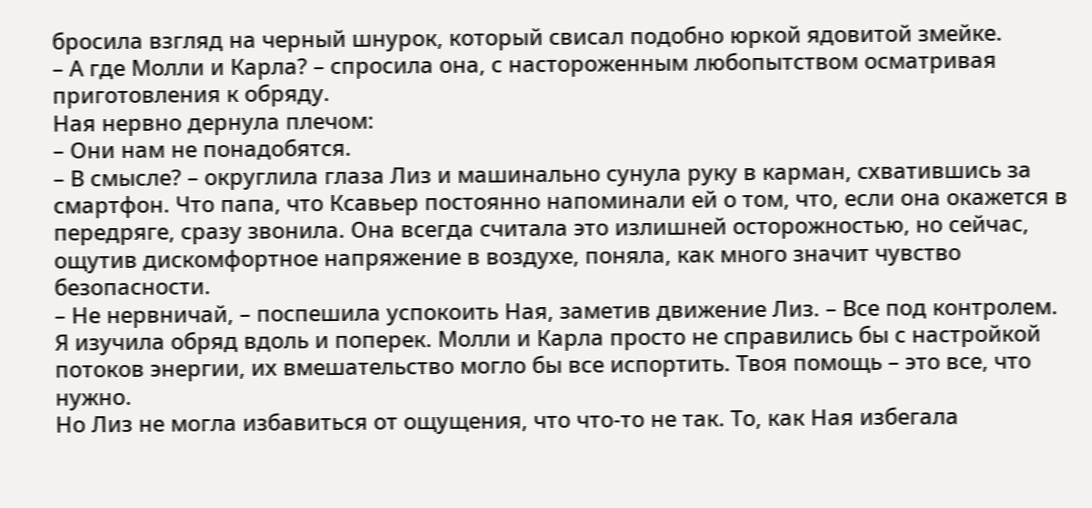бросила взгляд на черный шнурок, который свисал подобно юркой ядовитой змейке.
– А где Молли и Карла? – спросила она, с настороженным любопытством осматривая приготовления к обряду.
Ная нервно дернула плечом:
– Они нам не понадобятся.
– В смысле? – округлила глаза Лиз и машинально сунула руку в карман, схватившись за смартфон. Что папа, что Ксавьер постоянно напоминали ей о том, что, если она окажется в передряге, сразу звонила. Она всегда считала это излишней осторожностью, но сейчас, ощутив дискомфортное напряжение в воздухе, поняла, как много значит чувство безопасности.
– Не нервничай, – поспешила успокоить Ная, заметив движение Лиз. – Все под контролем. Я изучила обряд вдоль и поперек. Молли и Карла просто не справились бы с настройкой потоков энергии, их вмешательство могло бы все испортить. Твоя помощь – это все, что нужно.
Но Лиз не могла избавиться от ощущения, что что-то не так. То, как Ная избегала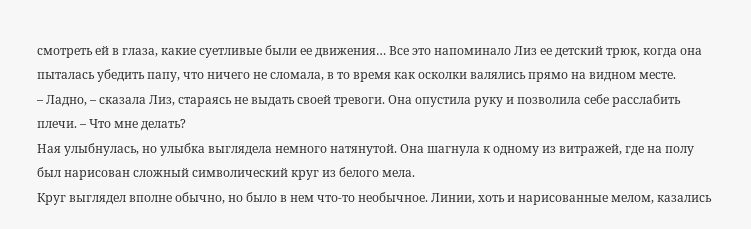смотреть ей в глаза, какие суетливые были ее движения… Все это напоминало Лиз ее детский трюк, когда она пыталась убедить папу, что ничего не сломала, в то время как осколки валялись прямо на видном месте.
– Ладно, – сказала Лиз, стараясь не выдать своей тревоги. Она опустила руку и позволила себе расслабить плечи. – Что мне делать?
Ная улыбнулась, но улыбка выглядела немного натянутой. Она шагнула к одному из витражей, где на полу был нарисован сложный символический круг из белого мела.
Круг выглядел вполне обычно, но было в нем что-то необычное. Линии, хоть и нарисованные мелом, казались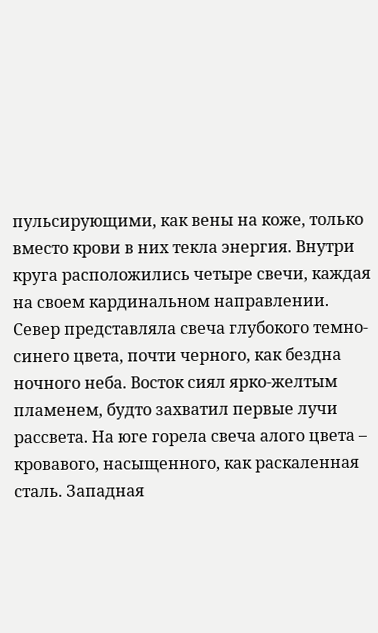пульсирующими, как вены на коже, только вместо крови в них текла энергия. Внутри круга расположились четыре свечи, каждая на своем кардинальном направлении. Север представляла свеча глубокого темно-синего цвета, почти черного, как бездна ночного неба. Восток сиял ярко-желтым пламенем, будто захватил первые лучи рассвета. На юге горела свеча алого цвета – кровавого, насыщенного, как раскаленная сталь. Западная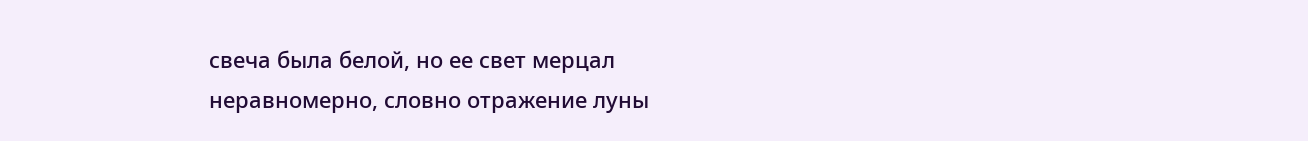свеча была белой, но ее свет мерцал неравномерно, словно отражение луны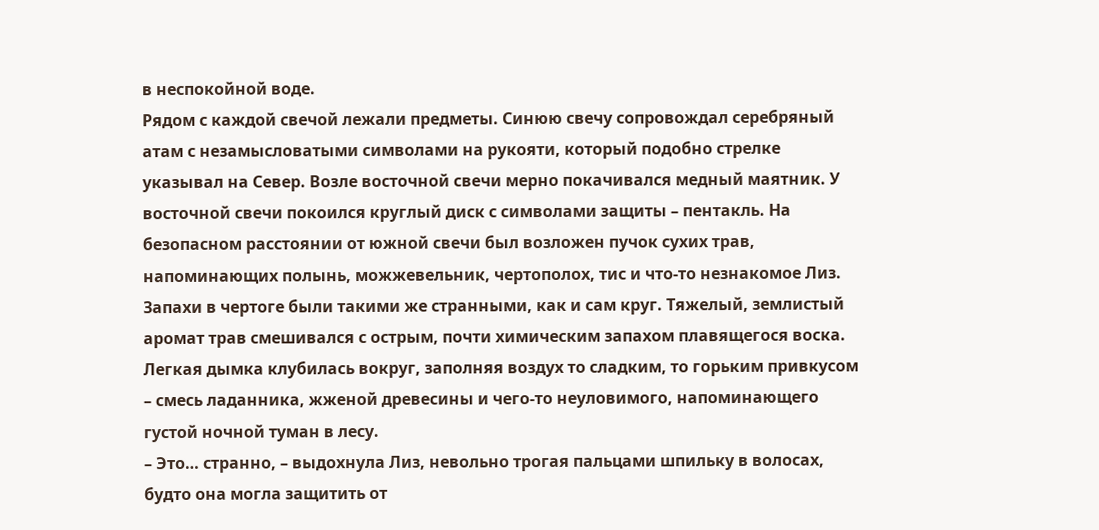в неспокойной воде.
Рядом с каждой свечой лежали предметы. Синюю свечу сопровождал серебряный атам с незамысловатыми символами на рукояти, который подобно стрелке указывал на Север. Возле восточной свечи мерно покачивался медный маятник. У восточной свечи покоился круглый диск с символами защиты – пентакль. На безопасном расстоянии от южной свечи был возложен пучок сухих трав, напоминающих полынь, можжевельник, чертополох, тис и что-то незнакомое Лиз.
Запахи в чертоге были такими же странными, как и сам круг. Тяжелый, землистый аромат трав смешивался с острым, почти химическим запахом плавящегося воска. Легкая дымка клубилась вокруг, заполняя воздух то сладким, то горьким привкусом – смесь ладанника, жженой древесины и чего-то неуловимого, напоминающего густой ночной туман в лесу.
– Это… странно, – выдохнула Лиз, невольно трогая пальцами шпильку в волосах, будто она могла защитить от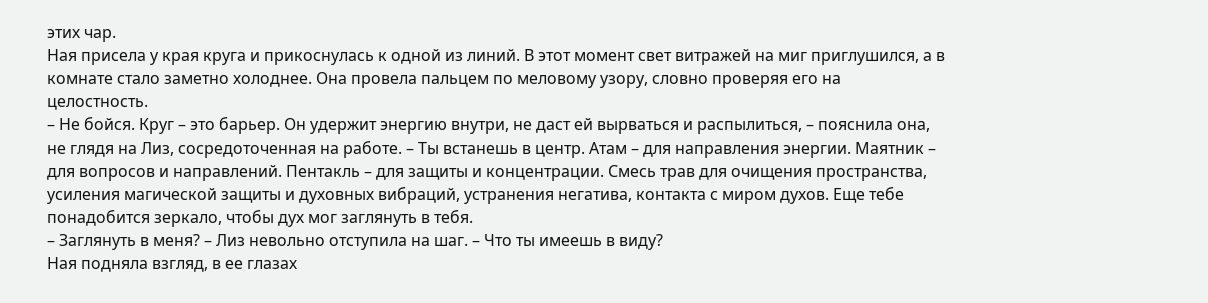этих чар.
Ная присела у края круга и прикоснулась к одной из линий. В этот момент свет витражей на миг приглушился, а в комнате стало заметно холоднее. Она провела пальцем по меловому узору, словно проверяя его на целостность.
– Не бойся. Круг – это барьер. Он удержит энергию внутри, не даст ей вырваться и распылиться, – пояснила она, не глядя на Лиз, сосредоточенная на работе. – Ты встанешь в центр. Атам – для направления энергии. Маятник – для вопросов и направлений. Пентакль – для защиты и концентрации. Смесь трав для очищения пространства, усиления магической защиты и духовных вибраций, устранения негатива, контакта с миром духов. Еще тебе понадобится зеркало, чтобы дух мог заглянуть в тебя.
– Заглянуть в меня? – Лиз невольно отступила на шаг. – Что ты имеешь в виду?
Ная подняла взгляд, в ее глазах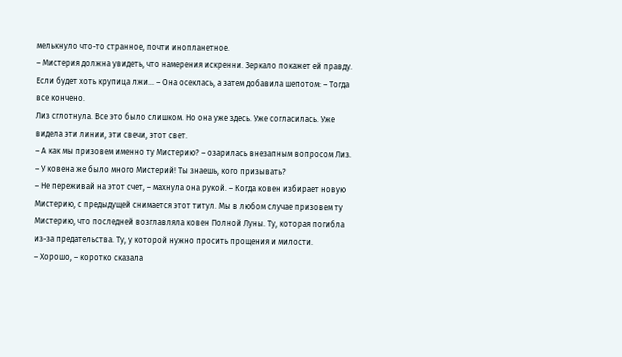мелькнуло что-то странное, почти инопланетное.
– Мистерия должна увидеть, что намерения искренни. Зеркало покажет ей правду. Если будет хоть крупица лжи… – Она осеклась, а затем добавила шепотом: – Тогда все кончено.
Лиз сглотнула. Все это было слишком. Но она уже здесь. Уже согласилась. Уже видела эти линии, эти свечи, этот свет.
– А как мы призовем именно ту Мистерию? – озарилась внезапным вопросом Лиз. – У ковена же было много Мистерий! Ты знаешь, кого призывать?
– Не переживай на этот счет, – махнула она рукой. – Когда ковен избирает новую Мистерию, с предыдущей снимается этот титул. Мы в любом случае призовем ту Мистерию, что последней возглавляла ковен Полной Луны. Ту, которая погибла из-за предательства. Ту, у которой нужно просить прощения и милости.
– Хорошо, – коротко сказала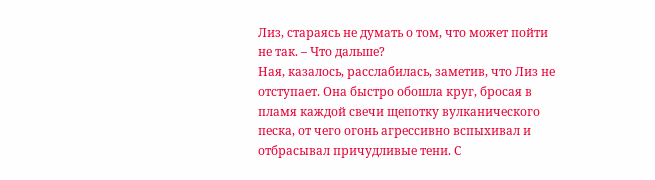Лиз, стараясь не думать о том, что может пойти не так. – Что дальше?
Ная, казалось, расслабилась, заметив, что Лиз не отступает. Она быстро обошла круг, бросая в пламя каждой свечи щепотку вулканического песка, от чего огонь агрессивно вспыхивал и отбрасывал причудливые тени. С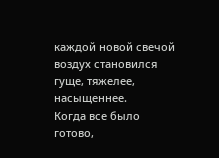каждой новой свечой воздух становился гуще, тяжелее, насыщеннее.
Когда все было готово,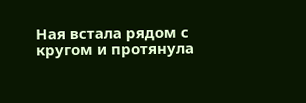Ная встала рядом с кругом и протянула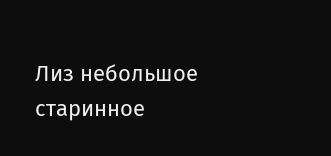Лиз небольшое старинное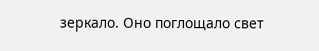зеркало. Оно поглощало свет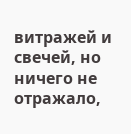витражей и свечей, но ничего не отражало,